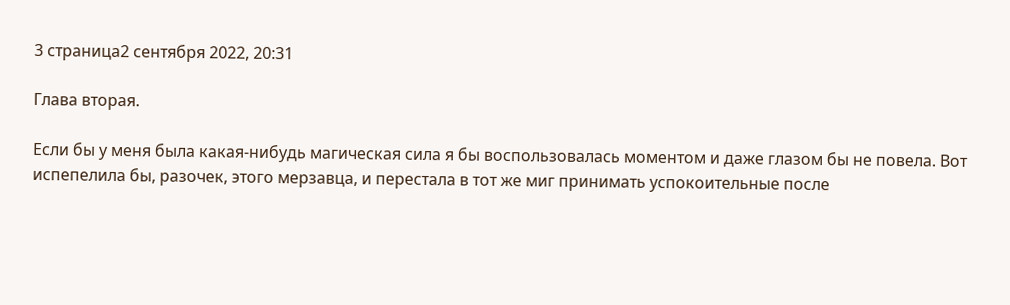3 страница2 сентября 2022, 20:31

Глава вторая.

Если бы у меня была какая-нибудь магическая сила я бы воспользовалась моментом и даже глазом бы не повела. Вот испепелила бы, разочек, этого мерзавца, и перестала в тот же миг принимать успокоительные после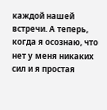каждой нашей встречи. А теперь, когда я осознаю, что нет у меня никаких сил и я простая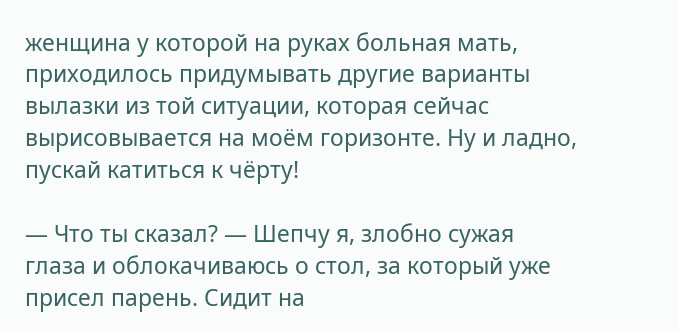женщина у которой на руках больная мать, приходилось придумывать другие варианты вылазки из той ситуации, которая сейчас вырисовывается на моём горизонте. Ну и ладно, пускай катиться к чёрту!

— Что ты сказал? — Шепчу я, злобно сужая глаза и облокачиваюсь о стол, за который уже присел парень. Сидит на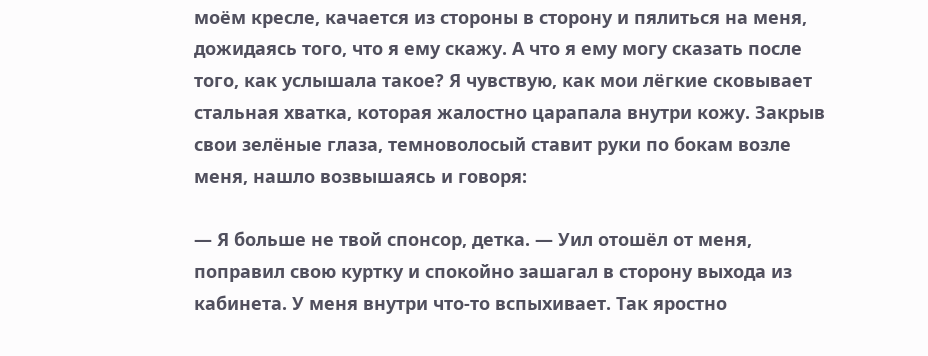моём кресле, качается из стороны в сторону и пялиться на меня, дожидаясь того, что я ему скажу. А что я ему могу сказать после того, как услышала такое? Я чувствую, как мои лёгкие сковывает стальная хватка, которая жалостно царапала внутри кожу. Закрыв свои зелёные глаза, темноволосый ставит руки по бокам возле меня, нашло возвышаясь и говоря:

— Я больше не твой спонсор, детка. — Уил отошёл от меня, поправил свою куртку и спокойно зашагал в сторону выхода из кабинета. У меня внутри что-то вспыхивает. Так яростно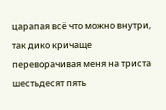царапая всё что можно внутри, так дико кричаще переворачивая меня на триста шестьдесят пять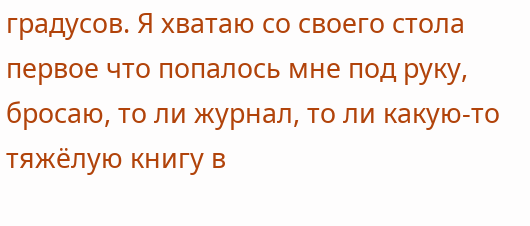градусов. Я хватаю со своего стола первое что попалось мне под руку, бросаю, то ли журнал, то ли какую-то тяжёлую книгу в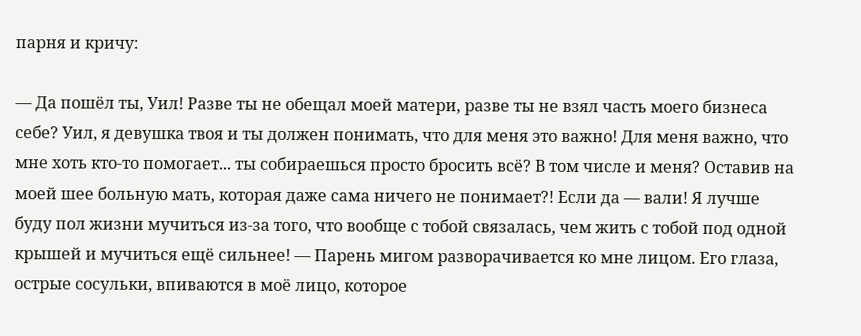парня и кричу:

— Да пошёл ты, Уил! Разве ты не обещал моей матери, разве ты не взял часть моего бизнеса себе? Уил, я девушка твоя и ты должен понимать, что для меня это важно! Для меня важно, что мне хоть кто-то помогает... ты собираешься просто бросить всё? В том числе и меня? Оставив на моей шее больную мать, которая даже сама ничего не понимает?! Если да — вали! Я лучше буду пол жизни мучиться из-за того, что вообще с тобой связалась, чем жить с тобой под одной крышей и мучиться ещё сильнее! — Парень мигом разворачивается ко мне лицом. Его глаза, острые сосульки, впиваются в моё лицо, которое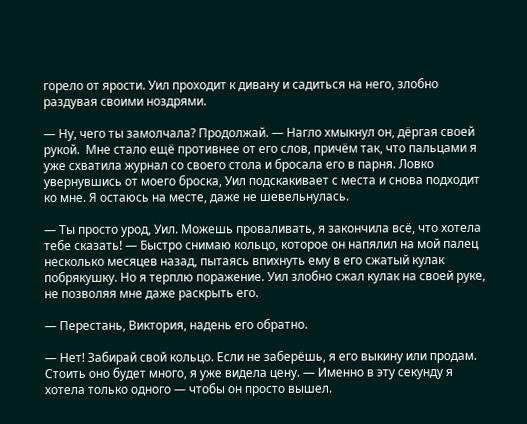горело от ярости. Уил проходит к дивану и садиться на него, злобно раздувая своими ноздрями.

— Ну, чего ты замолчала? Продолжай. — Нагло хмыкнул он, дёргая своей рукой.  Мне стало ещё противнее от его слов, причём так, что пальцами я уже схватила журнал со своего стола и бросала его в парня. Ловко увернувшись от моего броска, Уил подскакивает с места и снова подходит ко мне. Я остаюсь на месте, даже не шевельнулась.

— Ты просто урод, Уил. Можешь проваливать, я закончила всё, что хотела тебе сказать! — Быстро снимаю кольцо, которое он напялил на мой палец несколько месяцев назад, пытаясь впихнуть ему в его сжатый кулак побрякушку. Но я терплю поражение. Уил злобно сжал кулак на своей руке, не позволяя мне даже раскрыть его.

— Перестань, Виктория, надень его обратно.

— Нет! Забирай свой кольцо. Если не заберёшь, я его выкину или продам. Стоить оно будет много, я уже видела цену. — Именно в эту секунду я хотела только одного — чтобы он просто вышел.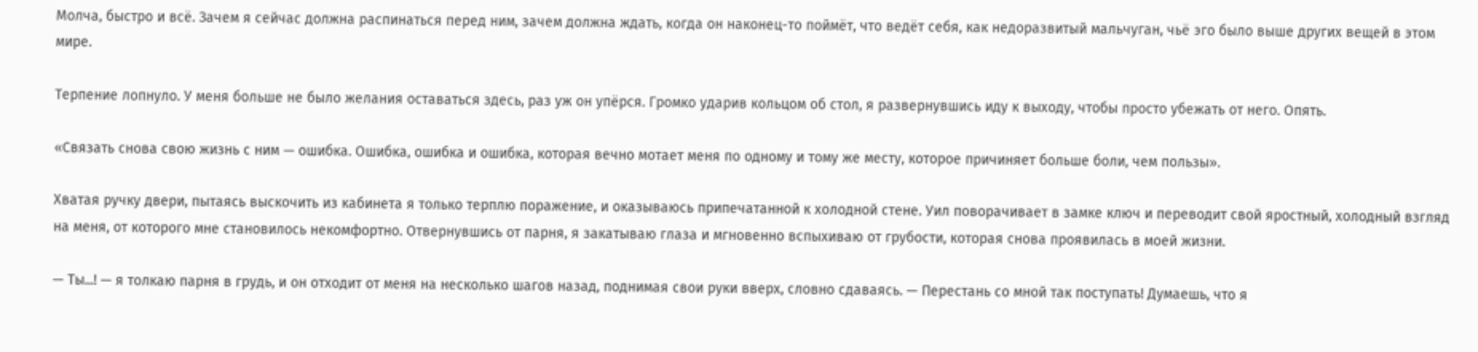Молча, быстро и всё. Зачем я сейчас должна распинаться перед ним, зачем должна ждать, когда он наконец-то поймёт, что ведёт себя, как недоразвитый мальчуган, чьё эго было выше других вещей в этом мире.

Терпение лопнуло. У меня больше не было желания оставаться здесь, раз уж он упёрся. Громко ударив кольцом об стол, я развернувшись иду к выходу, чтобы просто убежать от него. Опять.

«Связать снова свою жизнь с ним — ошибка. Ошибка, ошибка и ошибка, которая вечно мотает меня по одному и тому же месту, которое причиняет больше боли, чем пользы».

Хватая ручку двери, пытаясь выскочить из кабинета я только терплю поражение, и оказываюсь припечатанной к холодной стене. Уил поворачивает в замке ключ и переводит свой яростный, холодный взгляд на меня, от которого мне становилось некомфортно. Отвернувшись от парня, я закатываю глаза и мгновенно вспыхиваю от грубости, которая снова проявилась в моей жизни.

— Ты...! — я толкаю парня в грудь, и он отходит от меня на несколько шагов назад, поднимая свои руки вверх, словно сдаваясь. — Перестань со мной так поступать! Думаешь, что я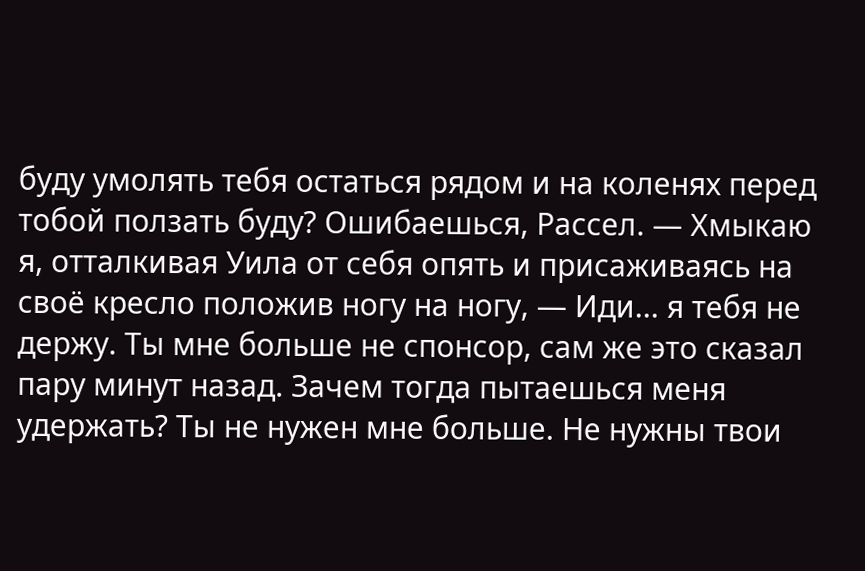буду умолять тебя остаться рядом и на коленях перед тобой ползать буду? Ошибаешься, Рассел. — Хмыкаю я, отталкивая Уила от себя опять и присаживаясь на своё кресло положив ногу на ногу, — Иди... я тебя не держу. Ты мне больше не спонсор, сам же это сказал пару минут назад. Зачем тогда пытаешься меня удержать? Ты не нужен мне больше. Не нужны твои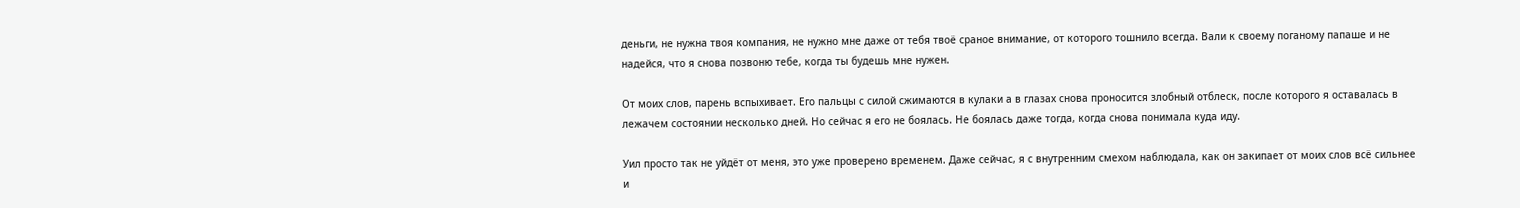деньги, не нужна твоя компания, не нужно мне даже от тебя твоё сраное внимание, от которого тошнило всегда. Вали к своему поганому папаше и не надейся, что я снова позвоню тебе, когда ты будешь мне нужен.

От моих слов, парень вспыхивает. Его пальцы с силой сжимаются в кулаки а в глазах снова проносится злобный отблеск, после которого я оставалась в лежачем состоянии несколько дней. Но сейчас я его не боялась. Не боялась даже тогда, когда снова понимала куда иду.

Уил просто так не уйдёт от меня, это уже проверено временем. Даже сейчас, я с внутренним смехом наблюдала, как он закипает от моих слов всё сильнее и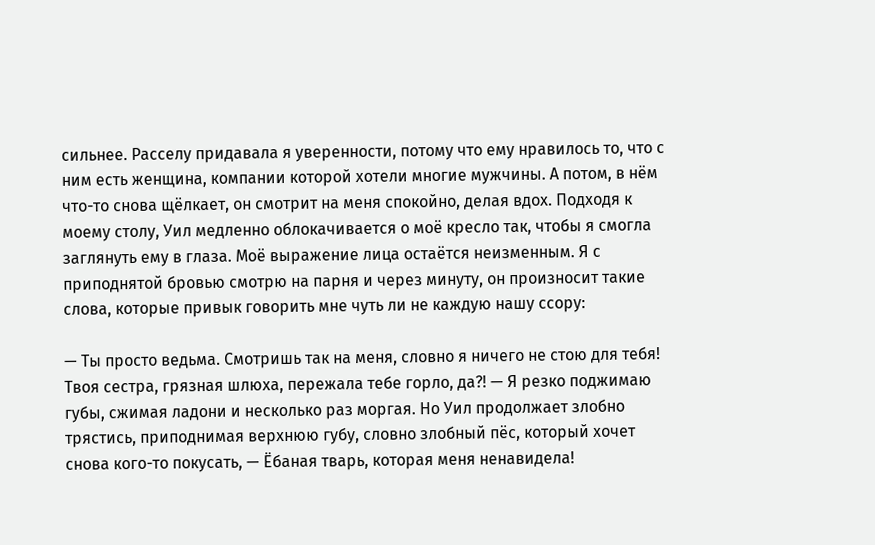сильнее. Расселу придавала я уверенности, потому что ему нравилось то, что с ним есть женщина, компании которой хотели многие мужчины. А потом, в нём что-то снова щёлкает, он смотрит на меня спокойно, делая вдох. Подходя к моему столу, Уил медленно облокачивается о моё кресло так, чтобы я смогла заглянуть ему в глаза. Моё выражение лица остаётся неизменным. Я с приподнятой бровью смотрю на парня и через минуту, он произносит такие слова, которые привык говорить мне чуть ли не каждую нашу ссору:

— Ты просто ведьма. Смотришь так на меня, словно я ничего не стою для тебя! Твоя сестра, грязная шлюха, пережала тебе горло, да?! — Я резко поджимаю губы, сжимая ладони и несколько раз моргая. Но Уил продолжает злобно трястись, приподнимая верхнюю губу, словно злобный пёс, который хочет снова кого-то покусать, — Ёбаная тварь, которая меня ненавидела!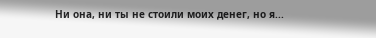Ни она, ни ты не стоили моих денег, но я...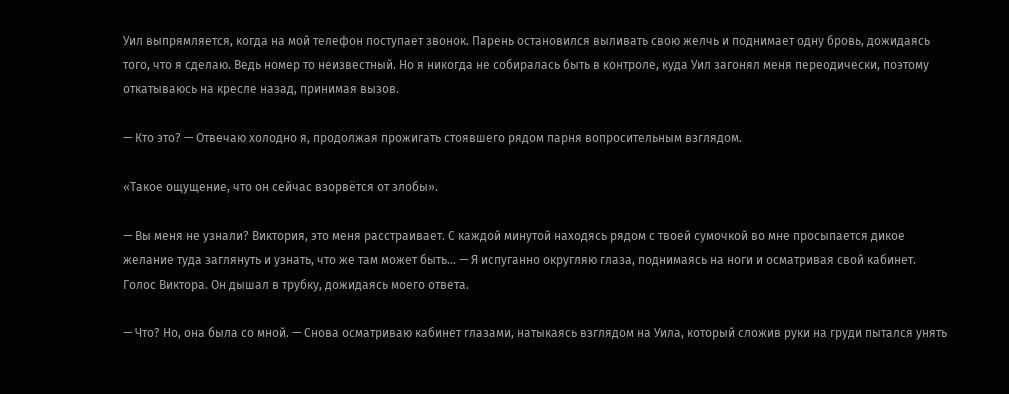Уил выпрямляется, когда на мой телефон поступает звонок. Парень остановился выливать свою желчь и поднимает одну бровь, дожидаясь того, что я сделаю. Ведь номер то неизвестный. Но я никогда не собиралась быть в контроле, куда Уил загонял меня переодически, поэтому откатываюсь на кресле назад, принимая вызов.

— Кто это? — Отвечаю холодно я, продолжая прожигать стоявшего рядом парня вопросительным взглядом.

«Такое ощущение, что он сейчас взорвётся от злобы».

— Вы меня не узнали? Виктория, это меня расстраивает. С каждой минутой находясь рядом с твоей сумочкой во мне просыпается дикое желание туда заглянуть и узнать, что же там может быть... — Я испуганно округляю глаза, поднимаясь на ноги и осматривая свой кабинет. Голос Виктора. Он дышал в трубку, дожидаясь моего ответа.

— Что? Но, она была со мной. — Снова осматриваю кабинет глазами, натыкаясь взглядом на Уила, который сложив руки на груди пытался унять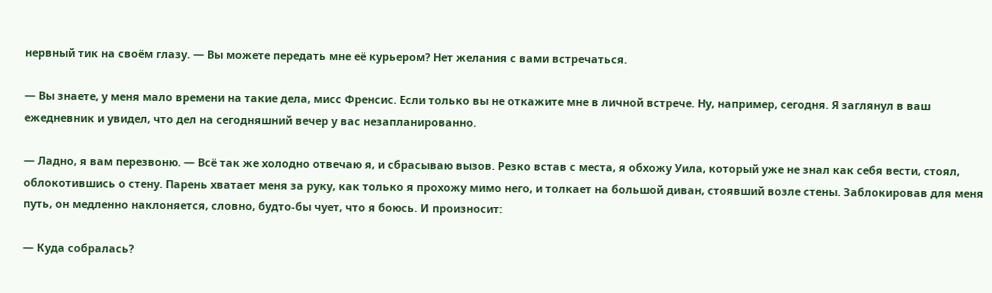нервный тик на своём глазу. — Вы можете передать мне её курьером? Нет желания с вами встречаться.

— Вы знаете, у меня мало времени на такие дела, мисс Френсис. Если только вы не откажите мне в личной встрече. Ну, например, сегодня. Я заглянул в ваш ежедневник и увидел, что дел на сегодняшний вечер у вас незапланированно.

— Ладно, я вам перезвоню. — Всё так же холодно отвечаю я, и сбрасываю вызов. Резко встав с места, я обхожу Уила, который уже не знал как себя вести, стоял, облокотившись о стену. Парень хватает меня за руку, как только я прохожу мимо него, и толкает на большой диван, стоявший возле стены. Заблокировав для меня путь, он медленно наклоняется, словно, будто-бы чует, что я боюсь. И произносит:

— Куда собралась?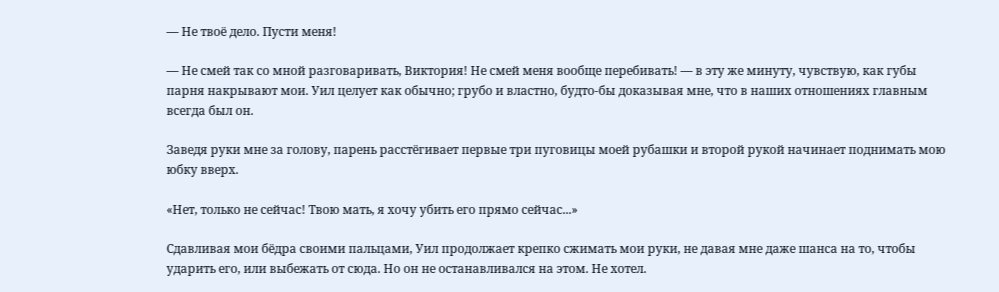— Не твоё дело. Пусти меня!

— Не смей так со мной разговаривать, Виктория! Не смей меня вообще перебивать! — в эту же минуту, чувствую, как губы парня накрывают мои. Уил целует как обычно; грубо и властно, будто-бы доказывая мне, что в наших отношениях главным всегда был он.

Заведя руки мне за голову, парень расстёгивает первые три пуговицы моей рубашки и второй рукой начинает поднимать мою юбку вверх.

«Нет, только не сейчас! Твою мать, я хочу убить его прямо сейчас...»

Сдавливая мои бёдра своими пальцами, Уил продолжает крепко сжимать мои руки, не давая мне даже шанса на то, чтобы ударить его, или выбежать от сюда. Но он не останавливался на этом. Не хотел.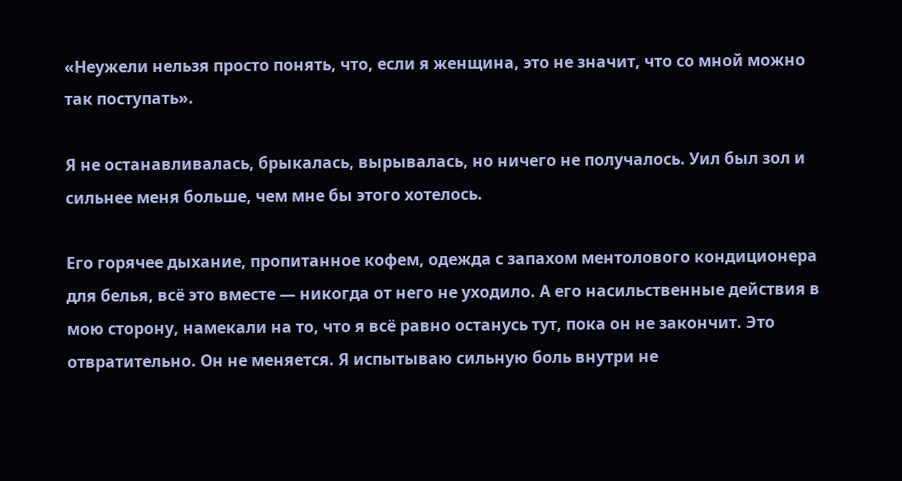«Неужели нельзя просто понять, что, если я женщина, это не значит, что со мной можно так поступать».

Я не останавливалась, брыкалась, вырывалась, но ничего не получалось. Уил был зол и сильнее меня больше, чем мне бы этого хотелось.

Его горячее дыхание, пропитанное кофем, одежда с запахом ментолового кондиционера для белья, всё это вместе — никогда от него не уходило. А его насильственные действия в мою сторону, намекали на то, что я всё равно останусь тут, пока он не закончит. Это отвратительно. Он не меняется. Я испытываю сильную боль внутри не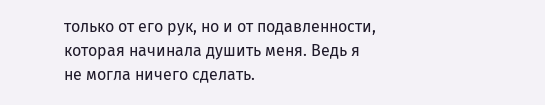только от его рук, но и от подавленности, которая начинала душить меня. Ведь я не могла ничего сделать.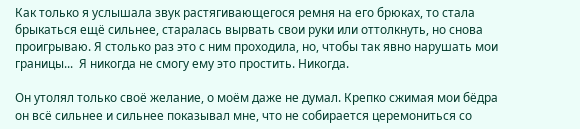Как только я услышала звук растягивающегося ремня на его брюках, то стала брыкаться ещё сильнее, старалась вырвать свои руки или оттолкнуть, но снова проигрываю. Я столько раз это с ним проходила, но, чтобы так явно нарушать мои границы...  Я никогда не смогу ему это простить. Никогда.

Он утолял только своё желание, о моём даже не думал. Крепко сжимая мои бёдра он всё сильнее и сильнее показывал мне, что не собирается церемониться со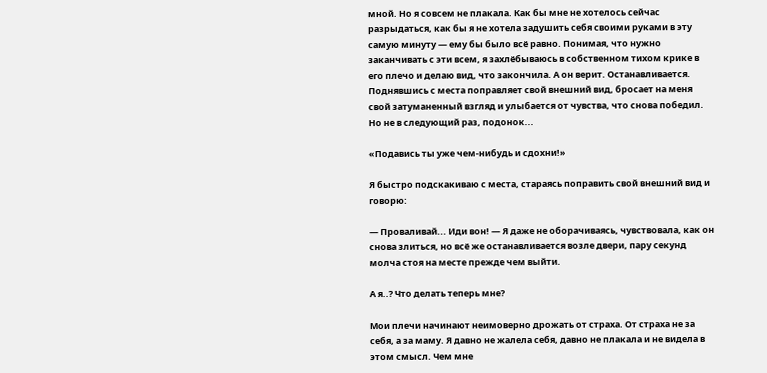мной. Но я совсем не плакала. Как бы мне не хотелось сейчас разрыдаться, как бы я не хотела задушить себя своими руками в эту самую минуту — ему бы было всё равно. Понимая, что нужно заканчивать с эти всем, я захлёбываюсь в собственном тихом крике в его плечо и делаю вид, что закончила. А он верит. Останавливается. Поднявшись с места поправляет свой внешний вид, бросает на меня свой затуманенный взгляд и улыбается от чувства, что снова победил. Но не в следующий раз, подонок...

«Подавись ты уже чем-нибудь и сдохни!»

Я быстро подскакиваю с места, стараясь поправить свой внешний вид и говорю:

— Проваливай... Иди вон! — Я даже не оборачиваясь, чувствовала, как он снова злиться, но всё же останавливается возле двери, пару секунд молча стоя на месте прежде чем выйти.

А я..? Что делать теперь мне?

Мои плечи начинают неимоверно дрожать от страха. От страха не за себя, а за маму. Я давно не жалела себя, давно не плакала и не видела в этом смысл. Чем мне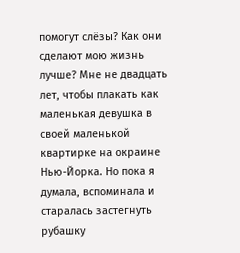помогут слёзы? Как они сделают мою жизнь лучше? Мне не двадцать лет, чтобы плакать как маленькая девушка в своей маленькой квартирке на окраине Нью-Йорка. Но пока я думала, вспоминала и старалась застегнуть рубашку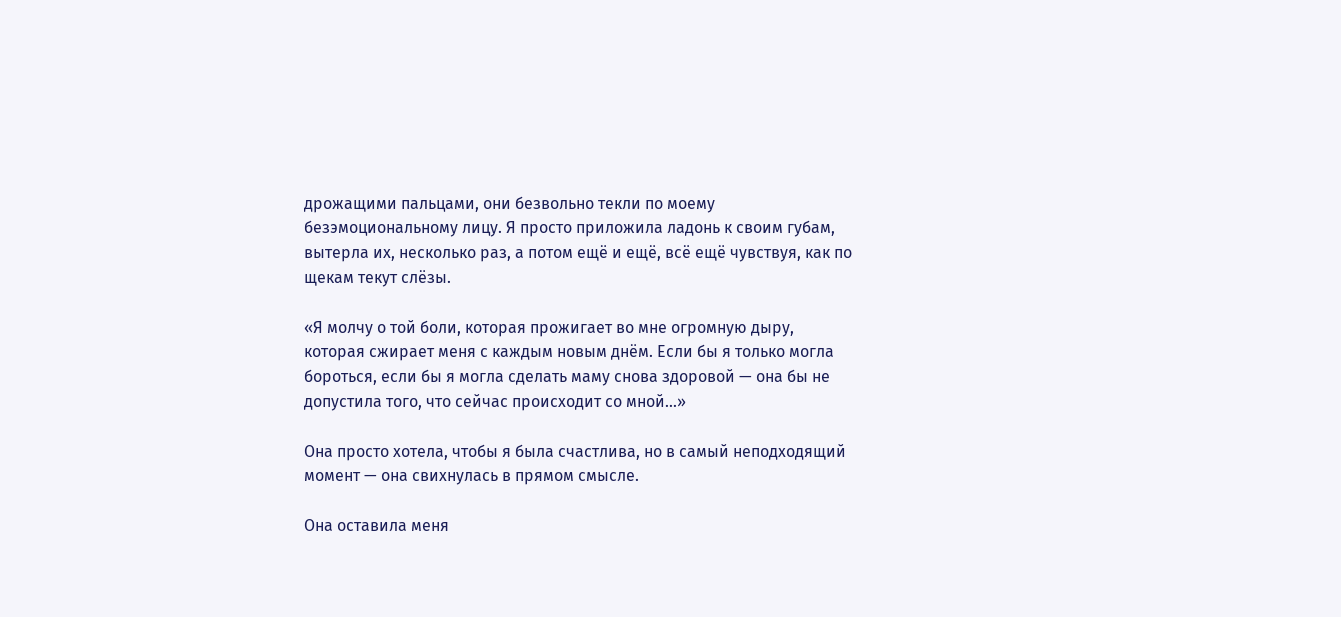дрожащими пальцами, они безвольно текли по моему безэмоциональному лицу. Я просто приложила ладонь к своим губам, вытерла их, несколько раз, а потом ещё и ещё, всё ещё чувствуя, как по щекам текут слёзы.

«Я молчу о той боли, которая прожигает во мне огромную дыру, которая сжирает меня с каждым новым днём. Если бы я только могла бороться, если бы я могла сделать маму снова здоровой — она бы не допустила того, что сейчас происходит со мной...»

Она просто хотела, чтобы я была счастлива, но в самый неподходящий момент — она свихнулась в прямом смысле.

Она оставила меня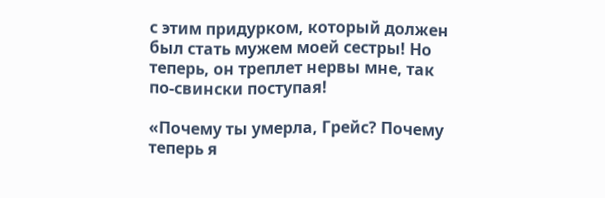с этим придурком, который должен был стать мужем моей сестры! Но теперь, он треплет нервы мне, так по-свински поступая!

«Почему ты умерла, Грейс? Почему теперь я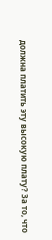должна платить эту высокую плату? За то, что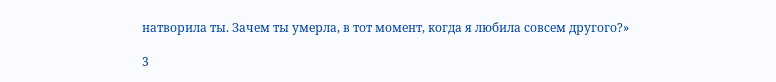натворила ты. Зачем ты умерла, в тот момент, когда я любила совсем другого?»

3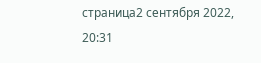страница2 сентября 2022, 20:31